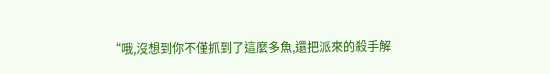“哦,沒想到你不僅抓到了這麼多魚,還把派來的殺手解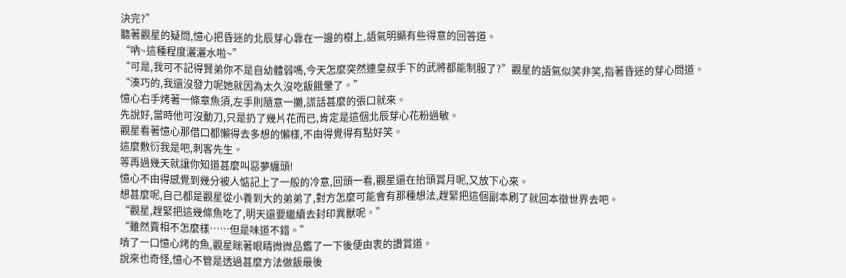決完?”
聽著觀星的疑問,憶心把昏迷的北辰芽心靠在一邊的樹上,語氣明顯有些得意的回答道。
“吶~這種程度灑灑水啦~”
“可是,我可不記得賢弟你不是自幼體弱嗎,今天怎麼突然連皇叔手下的武將都能制服了?”觀星的語氣似笑非笑,指著昏迷的芽心問道。
“湊巧的,我還沒發力呢她就因為太久沒吃飯餓暈了。”
憶心右手烤著一條章魚須,左手則隨意一攤,謊話甚麼的張口就來。
先說好,當時他可沒動刀,只是扔了幾片花而已,肯定是這個北辰芽心花粉過敏。
觀星看著憶心那借口都懶得去多想的懶樣,不由得覺得有點好笑。
這麼敷衍我是吧,刺客先生。
等再過幾天就讓你知道甚麼叫惡夢纏頭!
憶心不由得感覺到幾分被人惦記上了一般的冷意,回頭一看,觀星還在抬頭賞月呢,又放下心來。
想甚麼呢,自己都是觀星從小養到大的弟弟了,對方怎麼可能會有那種想法,趕緊把這個副本刷了就回本徵世界去吧。
“觀星,趕緊把這幾條魚吃了,明天還要繼續去封印異獸呢。”
“雖然賣相不怎麼樣……但是味道不錯。”
啃了一口憶心烤的魚,觀星眯著眼睛微微品鑑了一下後便由衷的讚賞道。
說來也奇怪,憶心不管是透過甚麼方法做飯最後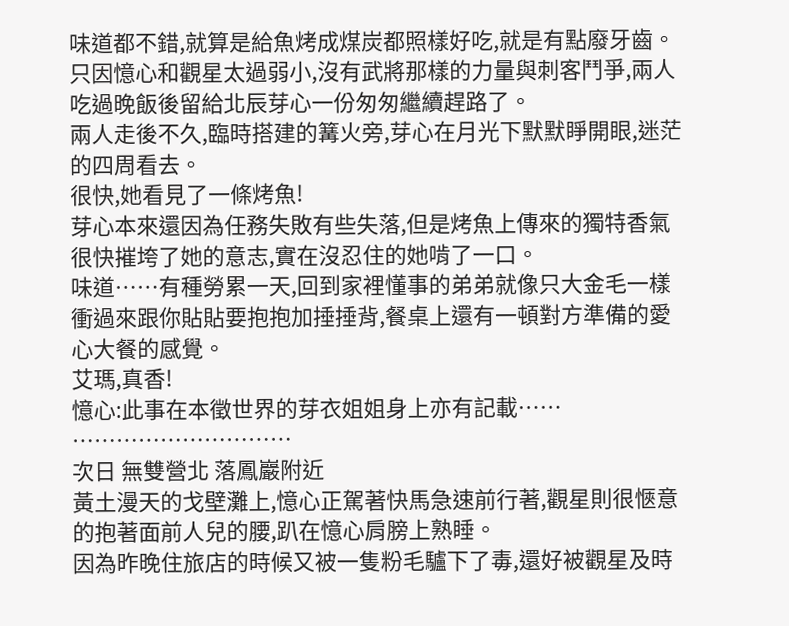味道都不錯,就算是給魚烤成煤炭都照樣好吃,就是有點廢牙齒。
只因憶心和觀星太過弱小,沒有武將那樣的力量與刺客鬥爭,兩人吃過晚飯後留給北辰芽心一份匆匆繼續趕路了。
兩人走後不久,臨時搭建的篝火旁,芽心在月光下默默睜開眼,迷茫的四周看去。
很快,她看見了一條烤魚!
芽心本來還因為任務失敗有些失落,但是烤魚上傳來的獨特香氣很快摧垮了她的意志,實在沒忍住的她啃了一口。
味道……有種勞累一天,回到家裡懂事的弟弟就像只大金毛一樣衝過來跟你貼貼要抱抱加捶捶背,餐桌上還有一頓對方準備的愛心大餐的感覺。
艾瑪,真香!
憶心:此事在本徵世界的芽衣姐姐身上亦有記載……
…………………………
次日 無雙營北 落鳳巖附近
黃土漫天的戈壁灘上,憶心正駕著快馬急速前行著,觀星則很愜意的抱著面前人兒的腰,趴在憶心肩膀上熟睡。
因為昨晚住旅店的時候又被一隻粉毛驢下了毒,還好被觀星及時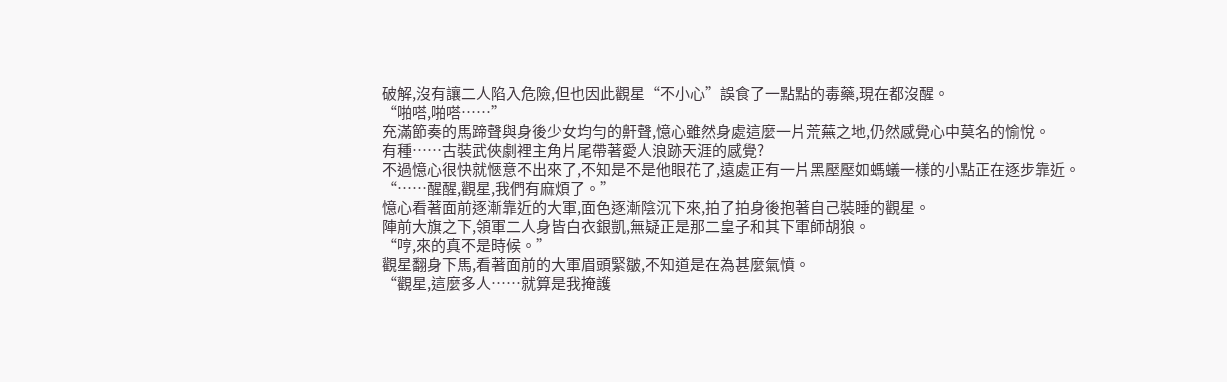破解,沒有讓二人陷入危險,但也因此觀星“不小心”誤食了一點點的毒藥,現在都沒醒。
“啪嗒,啪嗒……”
充滿節奏的馬蹄聲與身後少女均勻的鼾聲,憶心雖然身處這麼一片荒蕪之地,仍然感覺心中莫名的愉悅。
有種……古裝武俠劇裡主角片尾帶著愛人浪跡天涯的感覺?
不過憶心很快就愜意不出來了,不知是不是他眼花了,遠處正有一片黑壓壓如螞蟻一樣的小點正在逐步靠近。
“……醒醒,觀星,我們有麻煩了。”
憶心看著面前逐漸靠近的大軍,面色逐漸陰沉下來,拍了拍身後抱著自己裝睡的觀星。
陣前大旗之下,領軍二人身皆白衣銀凱,無疑正是那二皇子和其下軍師胡狼。
“哼,來的真不是時候。”
觀星翻身下馬,看著面前的大軍眉頭緊皺,不知道是在為甚麼氣憤。
“觀星,這麼多人……就算是我掩護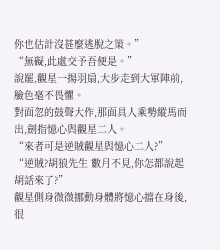你也估計沒甚麼逃脫之策。”
“無礙,此處交予吾便是。”
說罷,觀星一揚羽扇,大步走到大軍陣前,臉色毫不畏懼。
對面忽的鼓聲大作,那面具人乘勢縱馬而出,劍指憶心與觀星二人。
“來者可是逆賊觀星與憶心二人?”
“逆賊?胡狼先生 數月不見,你怎都說起胡話來了?”
觀星側身微微挪動身體將憶心擋在身後,很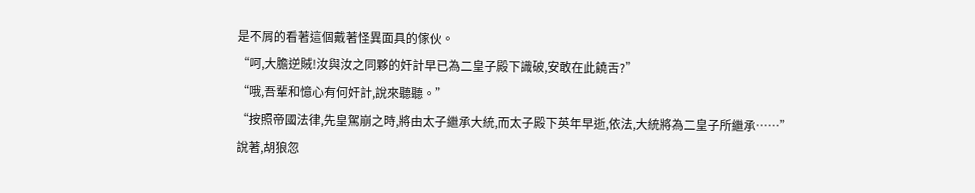是不屑的看著這個戴著怪異面具的傢伙。
“呵,大膽逆賊!汝與汝之同夥的奸計早已為二皇子殿下識破,安敢在此饒舌?”
“哦,吾輩和憶心有何奸計,說來聽聽。”
“按照帝國法律,先皇駕崩之時,將由太子繼承大統,而太子殿下英年早逝,依法,大統將為二皇子所繼承……”
說著,胡狼忽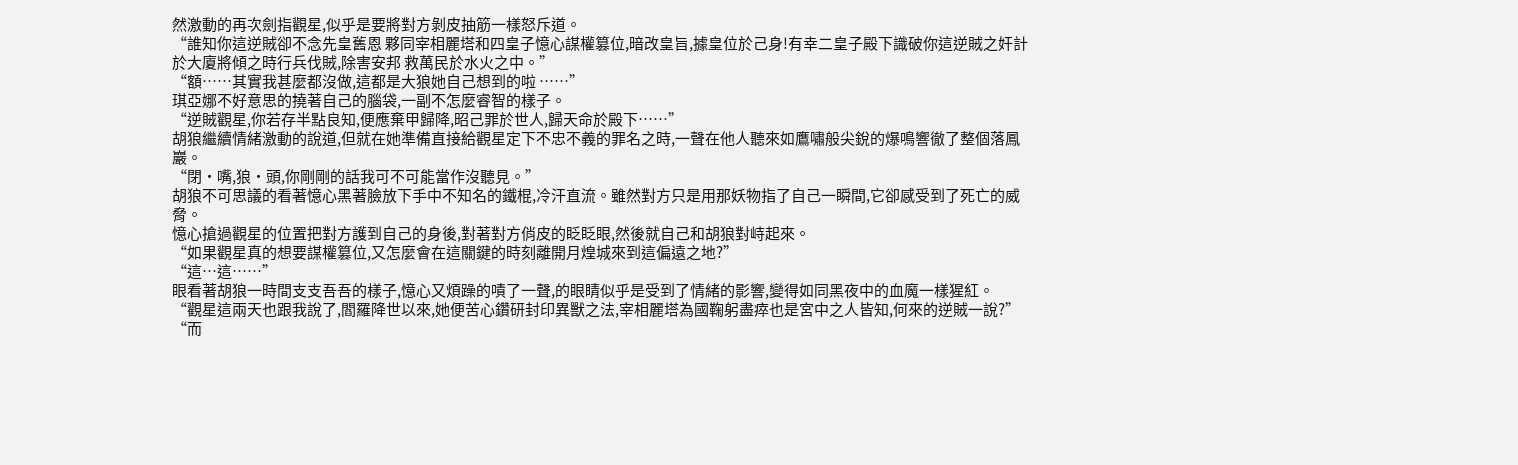然激動的再次劍指觀星,似乎是要將對方剝皮抽筋一樣怒斥道。
“誰知你這逆賊卻不念先皇舊恩 夥同宰相麗塔和四皇子憶心謀權篡位,暗改皇旨,據皇位於己身!有幸二皇子殿下識破你這逆賊之奸計 於大廈將傾之時行兵伐賊,除害安邦 救萬民於水火之中。”
“額……其實我甚麼都沒做,這都是大狼她自己想到的啦 ……”
琪亞娜不好意思的撓著自己的腦袋,一副不怎麼睿智的樣子。
“逆賊觀星,你若存半點良知,便應棄甲歸降,昭己罪於世人,歸天命於殿下……”
胡狼繼續情緒激動的說道,但就在她準備直接給觀星定下不忠不義的罪名之時,一聲在他人聽來如鷹嘯般尖銳的爆鳴響徹了整個落鳳巖。
“閉·嘴,狼·頭,你剛剛的話我可不可能當作沒聽見。”
胡狼不可思議的看著憶心黑著臉放下手中不知名的鐵棍,冷汗直流。雖然對方只是用那妖物指了自己一瞬間,它卻感受到了死亡的威脅。
憶心搶過觀星的位置把對方護到自己的身後,對著對方俏皮的眨眨眼,然後就自己和胡狼對峙起來。
“如果觀星真的想要謀權篡位,又怎麼會在這關鍵的時刻離開月煌城來到這偏遠之地?”
“這…這……”
眼看著胡狼一時間支支吾吾的樣子,憶心又煩躁的嘖了一聲,的眼睛似乎是受到了情緒的影響,變得如同黑夜中的血魔一樣猩紅。
“觀星這兩天也跟我說了,閻羅降世以來,她便苦心鑽研封印異獸之法,宰相麗塔為國鞠躬盡瘁也是宮中之人皆知,何來的逆賊一說?”
“而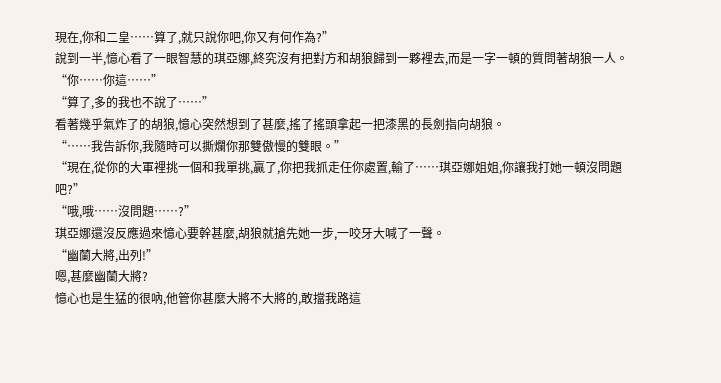現在,你和二皇……算了,就只說你吧,你又有何作為?”
說到一半,憶心看了一眼智慧的琪亞娜,終究沒有把對方和胡狼歸到一夥裡去,而是一字一頓的質問著胡狼一人。
“你……你這……”
“算了,多的我也不說了……”
看著幾乎氣炸了的胡狼,憶心突然想到了甚麼,搖了搖頭拿起一把漆黑的長劍指向胡狼。
“……我告訴你,我隨時可以撕爛你那雙傲慢的雙眼。”
“現在,從你的大軍裡挑一個和我單挑,贏了,你把我抓走任你處置,輸了……琪亞娜姐姐,你讓我打她一頓沒問題吧?”
“哦,哦……沒問題……?”
琪亞娜還沒反應過來憶心要幹甚麼,胡狼就搶先她一步,一咬牙大喊了一聲。
“幽蘭大將,出列!”
嗯,甚麼幽蘭大將?
憶心也是生猛的很吶,他管你甚麼大將不大將的,敢擋我路這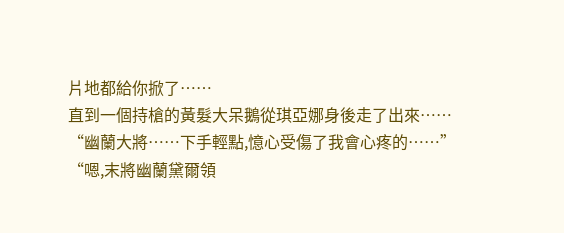片地都給你掀了……
直到一個持槍的黃髮大呆鵝從琪亞娜身後走了出來……
“幽蘭大將……下手輕點,憶心受傷了我會心疼的……”
“嗯,末將幽蘭黛爾領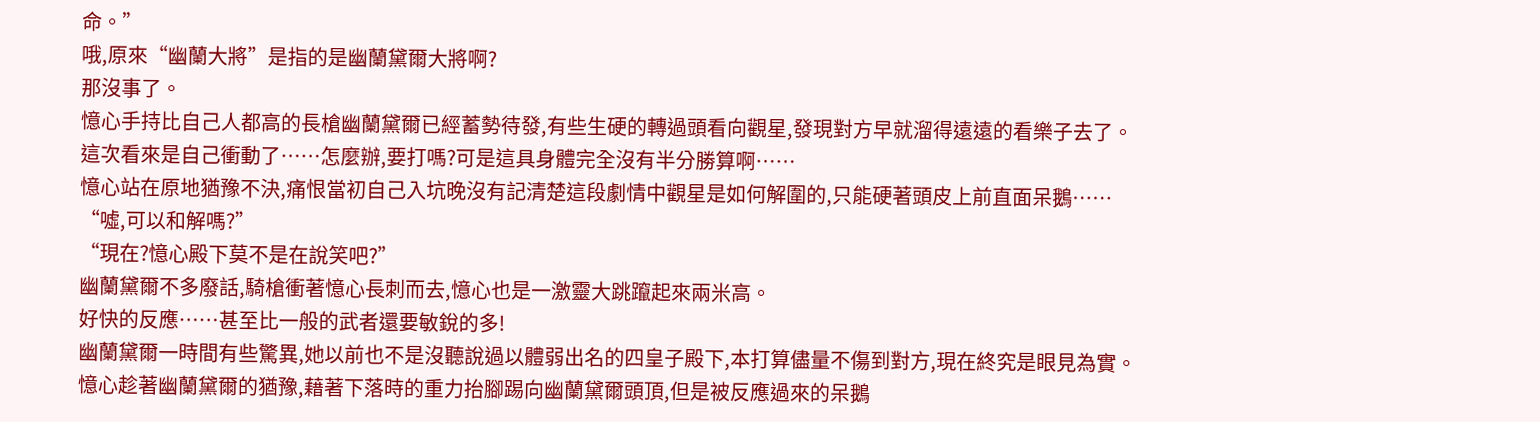命。”
哦,原來“幽蘭大將”是指的是幽蘭黛爾大將啊?
那沒事了。
憶心手持比自己人都高的長槍幽蘭黛爾已經蓄勢待發,有些生硬的轉過頭看向觀星,發現對方早就溜得遠遠的看樂子去了。
這次看來是自己衝動了……怎麼辦,要打嗎?可是這具身體完全沒有半分勝算啊……
憶心站在原地猶豫不決,痛恨當初自己入坑晚沒有記清楚這段劇情中觀星是如何解圍的,只能硬著頭皮上前直面呆鵝……
“噓,可以和解嗎?”
“現在?憶心殿下莫不是在說笑吧?”
幽蘭黛爾不多廢話,騎槍衝著憶心長刺而去,憶心也是一激靈大跳躥起來兩米高。
好快的反應……甚至比一般的武者還要敏銳的多!
幽蘭黛爾一時間有些驚異,她以前也不是沒聽說過以體弱出名的四皇子殿下,本打算儘量不傷到對方,現在終究是眼見為實。
憶心趁著幽蘭黛爾的猶豫,藉著下落時的重力抬腳踢向幽蘭黛爾頭頂,但是被反應過來的呆鵝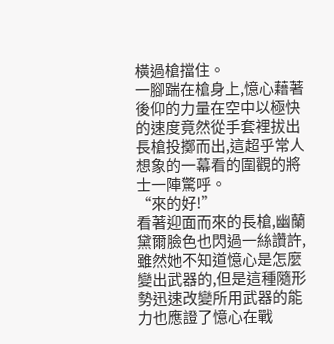橫過槍擋住。
一腳踹在槍身上,憶心藉著後仰的力量在空中以極快的速度竟然從手套裡拔出長槍投擲而出,這超乎常人想象的一幕看的圍觀的將士一陣驚呼。
“來的好!”
看著迎面而來的長槍,幽蘭黛爾臉色也閃過一絲讚許,雖然她不知道憶心是怎麼變出武器的,但是這種隨形勢迅速改變所用武器的能力也應證了憶心在戰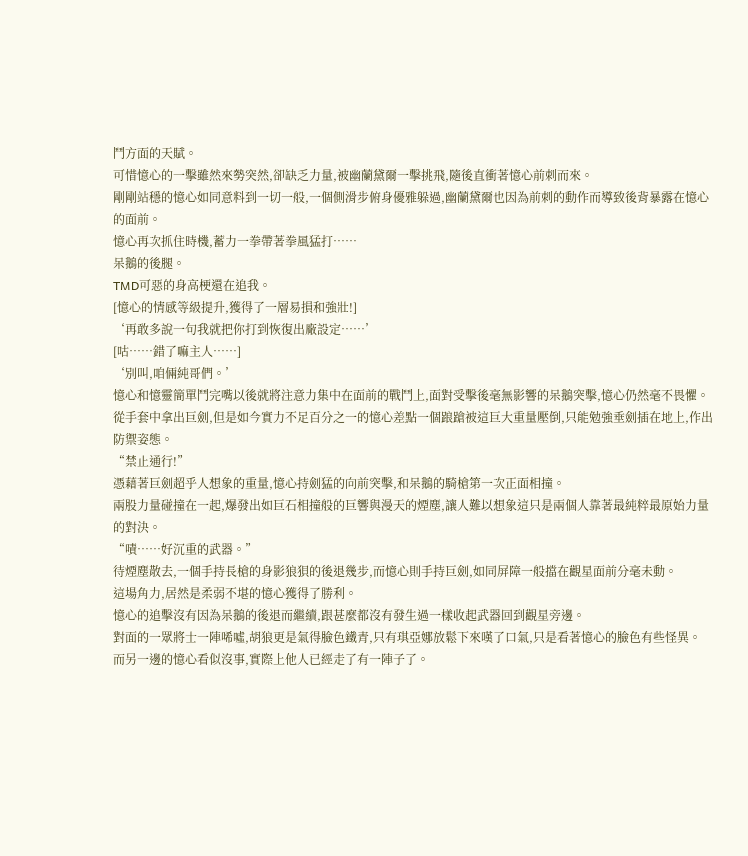鬥方面的天賦。
可惜憶心的一擊雖然來勢突然,卻缺乏力量,被幽蘭黛爾一擊挑飛,隨後直衝著憶心前刺而來。
剛剛站穩的憶心如同意料到一切一般,一個側滑步俯身優雅躲過,幽蘭黛爾也因為前刺的動作而導致後背暴露在憶心的面前。
憶心再次抓住時機,蓄力一拳帶著拳風猛打……
呆鵝的後腿。
TMD可惡的身高梗還在追我。
[憶心的情感等級提升,獲得了一層易損和強壯!]
‘再敢多說一句我就把你打到恢復出廠設定……’
[咕……錯了嘛主人……]
‘別叫,咱倆純哥們。’
憶心和憶靈簡單鬥完嘴以後就將注意力集中在面前的戰鬥上,面對受擊後毫無影響的呆鵝突擊,憶心仍然毫不畏懼。
從手套中拿出巨劍,但是如今實力不足百分之一的憶心差點一個踉蹌被這巨大重量壓倒,只能勉強垂劍插在地上,作出防禦姿態。
“禁止通行!”
憑藉著巨劍超乎人想象的重量,憶心持劍猛的向前突擊,和呆鵝的騎槍第一次正面相撞。
兩股力量碰撞在一起,爆發出如巨石相撞般的巨響與漫天的煙塵,讓人難以想象這只是兩個人靠著最純粹最原始力量的對決。
“嘖……好沉重的武器。”
待煙塵散去,一個手持長槍的身影狼狽的後退幾步,而憶心則手持巨劍,如同屏障一般擋在觀星面前分毫未動。
這場角力,居然是柔弱不堪的憶心獲得了勝利。
憶心的追擊沒有因為呆鵝的後退而繼續,跟甚麼都沒有發生過一樣收起武器回到觀星旁邊。
對面的一眾將士一陣唏噓,胡狼更是氣得臉色鐵青,只有琪亞娜放鬆下來嘆了口氣,只是看著憶心的臉色有些怪異。
而另一邊的憶心看似沒事,實際上他人已經走了有一陣子了。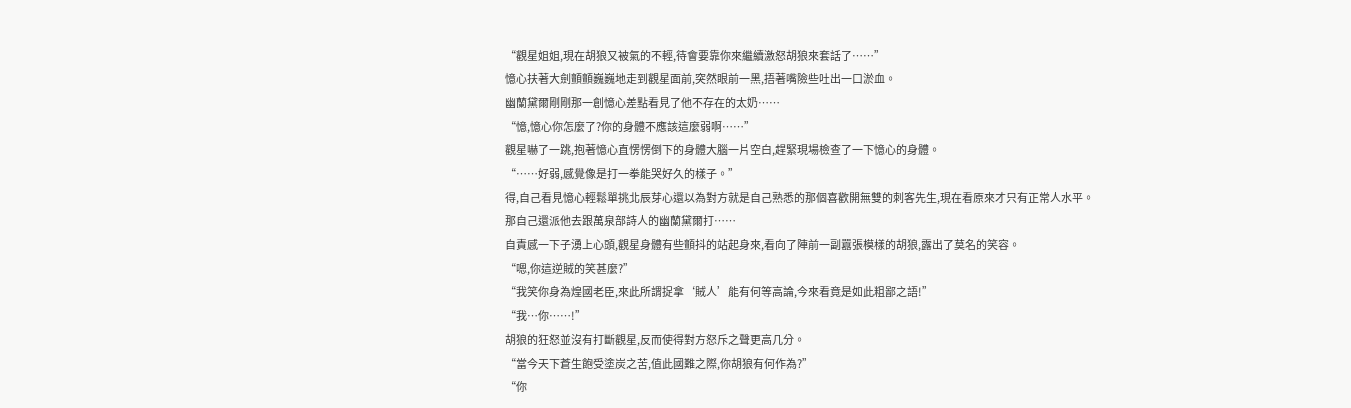“觀星姐姐,現在胡狼又被氣的不輕,待會要靠你來繼續激怒胡狼來套話了……”
憶心扶著大劍顫顫巍巍地走到觀星面前,突然眼前一黑,捂著嘴險些吐出一口淤血。
幽蘭黛爾剛剛那一創憶心差點看見了他不存在的太奶……
“憶,憶心你怎麼了?你的身體不應該這麼弱啊……”
觀星嚇了一跳,抱著憶心直愣愣倒下的身體大腦一片空白,趕緊現場檢查了一下憶心的身體。
“……好弱,感覺像是打一拳能哭好久的樣子。”
得,自己看見憶心輕鬆單挑北辰芽心還以為對方就是自己熟悉的那個喜歡開無雙的刺客先生,現在看原來才只有正常人水平。
那自己還派他去跟萬泉部詩人的幽蘭黛爾打……
自責感一下子湧上心頭,觀星身體有些顫抖的站起身來,看向了陣前一副囂張模樣的胡狼,露出了莫名的笑容。
“嗯,你這逆賊的笑甚麼?”
“我笑你身為煌國老臣,來此所謂捉拿‘賊人’能有何等高論,今來看竟是如此粗鄙之語!”
“我…你……!”
胡狼的狂怒並沒有打斷觀星,反而使得對方怒斥之聲更高几分。
“當今天下蒼生飽受塗炭之苦,值此國難之際,你胡狼有何作為?”
“你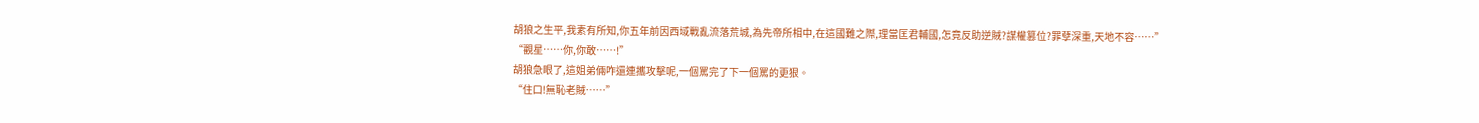胡狼之生平,我素有所知,你五年前因西域戰亂流落荒城,為先帝所相中,在這國難之際,理當匡君輔國,怎竟反助逆賊?謀權篡位?罪孽深重,天地不容……”
“觀星……你,你敢……!”
胡狼急眼了,這姐弟倆咋還連攜攻擊呢,一個罵完了下一個罵的更狠。
“住口!無恥老賊……”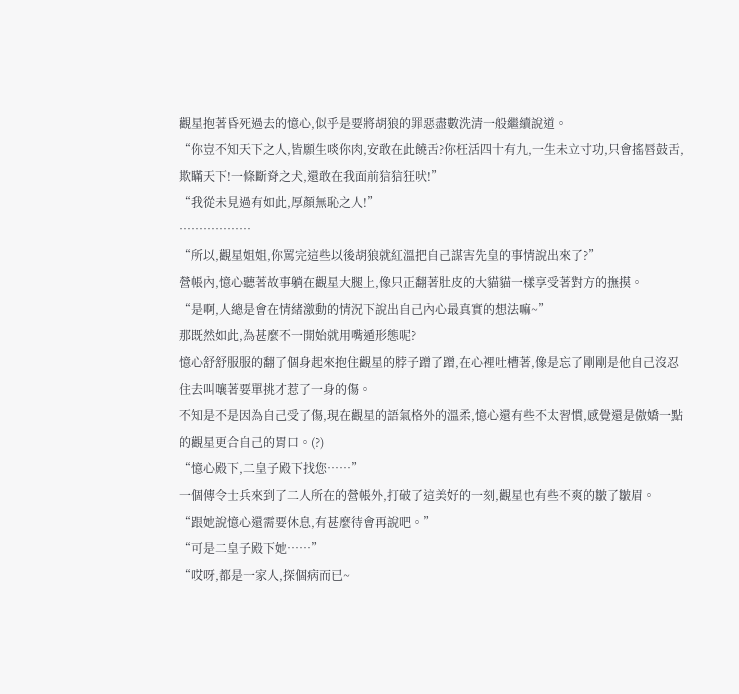觀星抱著昏死過去的憶心,似乎是要將胡狼的罪惡盡數洗清一般繼續說道。
“你豈不知天下之人,皆願生啖你肉,安敢在此饒舌?你枉活四十有九,一生未立寸功,只會搖唇鼓舌,欺瞞天下!一條斷脊之犬,還敢在我面前狺狺狂吠!”
“我從未見過有如此,厚顏無恥之人!”
………………
“所以,觀星姐姐,你罵完這些以後胡狼就紅溫把自己謀害先皇的事情說出來了?”
營帳內,憶心聽著故事躺在觀星大腿上,像只正翻著肚皮的大貓貓一樣享受著對方的撫摸。
“是啊,人總是會在情緒激動的情況下說出自己內心最真實的想法嘛~”
那既然如此,為甚麼不一開始就用嘴遁形態呢?
憶心舒舒服服的翻了個身起來抱住觀星的脖子蹭了蹭,在心裡吐槽著,像是忘了剛剛是他自己沒忍住去叫嚷著要單挑才惹了一身的傷。
不知是不是因為自己受了傷,現在觀星的語氣格外的溫柔,憶心還有些不太習慣,感覺還是傲嬌一點的觀星更合自己的胃口。(?)
“憶心殿下,二皇子殿下找您……”
一個傳令士兵來到了二人所在的營帳外,打破了這美好的一刻,觀星也有些不爽的皺了皺眉。
“跟她說憶心還需要休息,有甚麼待會再說吧。”
“可是二皇子殿下她……”
“哎呀,都是一家人,探個病而已~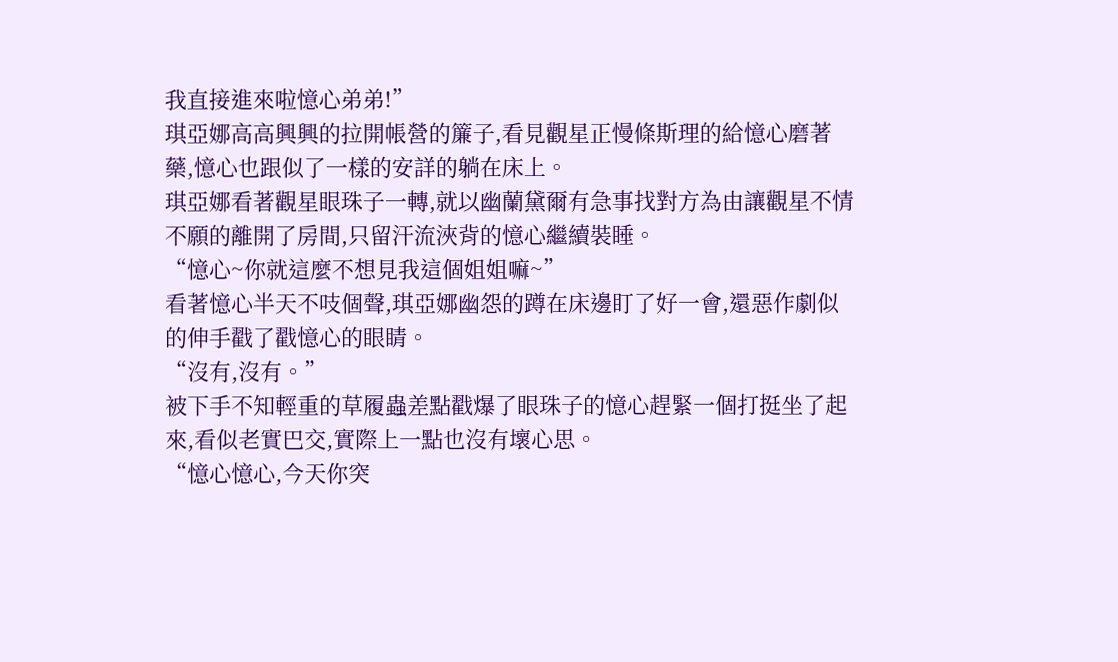我直接進來啦憶心弟弟!”
琪亞娜高高興興的拉開帳營的簾子,看見觀星正慢條斯理的給憶心磨著藥,憶心也跟似了一樣的安詳的躺在床上。
琪亞娜看著觀星眼珠子一轉,就以幽蘭黛爾有急事找對方為由讓觀星不情不願的離開了房間,只留汗流浹背的憶心繼續裝睡。
“憶心~你就這麼不想見我這個姐姐嘛~”
看著憶心半天不吱個聲,琪亞娜幽怨的蹲在床邊盯了好一會,還惡作劇似的伸手戳了戳憶心的眼睛。
“沒有,沒有。”
被下手不知輕重的草履蟲差點戳爆了眼珠子的憶心趕緊一個打挺坐了起來,看似老實巴交,實際上一點也沒有壞心思。
“憶心憶心,今天你突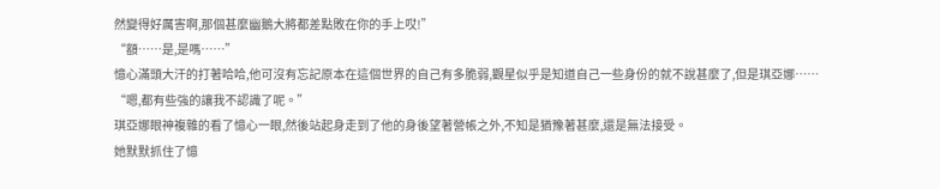然變得好厲害啊,那個甚麼幽鵝大將都差點敗在你的手上哎!”
“額……是,是嗎……”
憶心滿頭大汗的打著哈哈,他可沒有忘記原本在這個世界的自己有多脆弱,觀星似乎是知道自己一些身份的就不說甚麼了,但是琪亞娜……
“嗯,都有些強的讓我不認識了呢。”
琪亞娜眼神複雜的看了憶心一眼,然後站起身走到了他的身後望著營帳之外,不知是猶豫著甚麼,還是無法接受。
她默默抓住了憶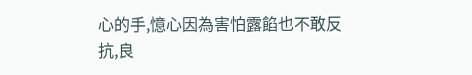心的手,憶心因為害怕露餡也不敢反抗,良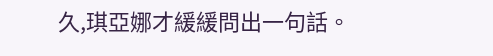久,琪亞娜才緩緩問出一句話。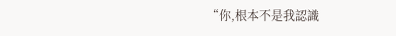“你,根本不是我認識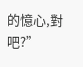的憶心,對吧?”